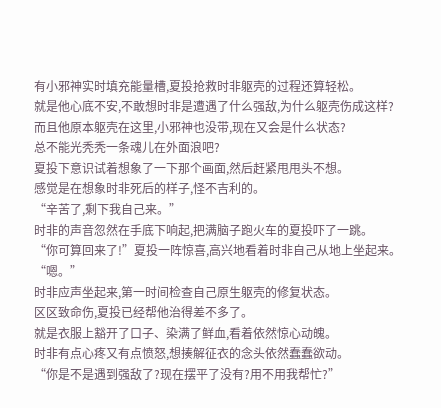有小邪神实时填充能量槽,夏投抢救时非躯壳的过程还算轻松。
就是他心底不安,不敢想时非是遭遇了什么强敌,为什么躯壳伤成这样?
而且他原本躯壳在这里,小邪神也没带,现在又会是什么状态?
总不能光秃秃一条魂儿在外面浪吧?
夏投下意识试着想象了一下那个画面,然后赶紧甩甩头不想。
感觉是在想象时非死后的样子,怪不吉利的。
“辛苦了,剩下我自己来。”
时非的声音忽然在手底下响起,把满脑子跑火车的夏投吓了一跳。
“你可算回来了!”夏投一阵惊喜,高兴地看着时非自己从地上坐起来。
“嗯。”
时非应声坐起来,第一时间检查自己原生躯壳的修复状态。
区区致命伤,夏投已经帮他治得差不多了。
就是衣服上豁开了口子、染满了鲜血,看着依然惊心动魄。
时非有点心疼又有点愤怒,想揍解征衣的念头依然蠢蠢欲动。
“你是不是遇到强敌了?现在摆平了没有?用不用我帮忙?”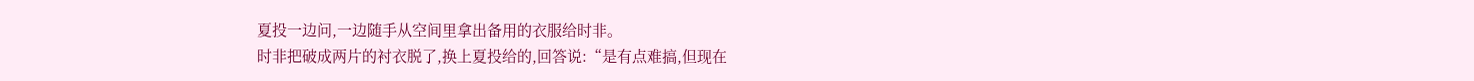夏投一边问,一边随手从空间里拿出备用的衣服给时非。
时非把破成两片的衬衣脱了,换上夏投给的,回答说:“是有点难搞,但现在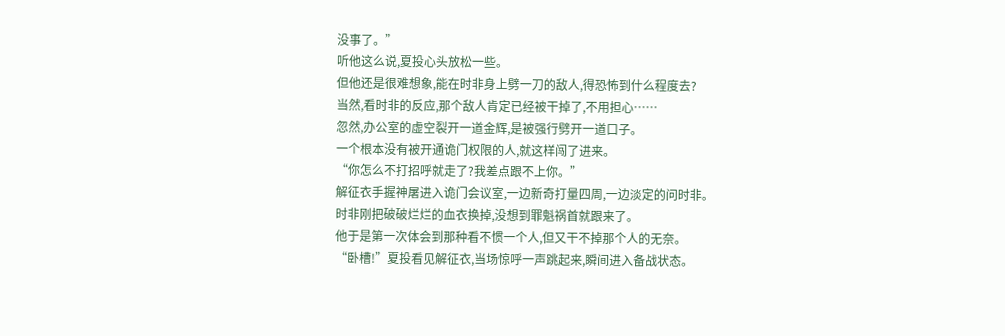没事了。”
听他这么说,夏投心头放松一些。
但他还是很难想象,能在时非身上劈一刀的敌人,得恐怖到什么程度去?
当然,看时非的反应,那个敌人肯定已经被干掉了,不用担心……
忽然,办公室的虚空裂开一道金辉,是被强行劈开一道口子。
一个根本没有被开通诡门权限的人,就这样闯了进来。
“你怎么不打招呼就走了?我差点跟不上你。”
解征衣手握神屠进入诡门会议室,一边新奇打量四周,一边淡定的问时非。
时非刚把破破烂烂的血衣换掉,没想到罪魁祸首就跟来了。
他于是第一次体会到那种看不惯一个人,但又干不掉那个人的无奈。
“卧槽!”夏投看见解征衣,当场惊呼一声跳起来,瞬间进入备战状态。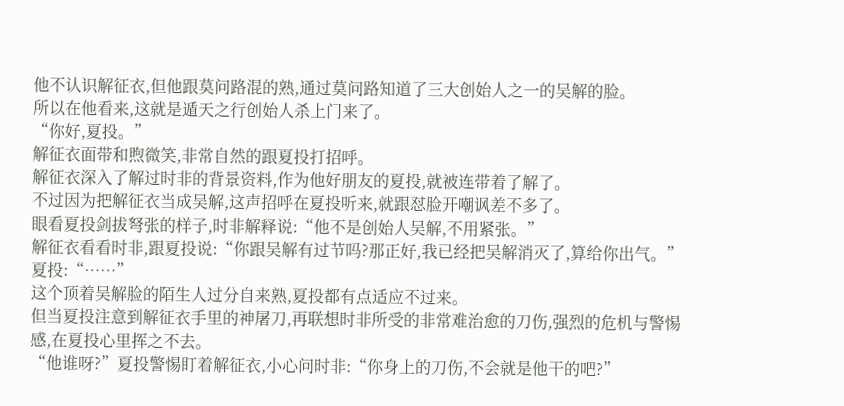他不认识解征衣,但他跟莫问路混的熟,通过莫问路知道了三大创始人之一的吴解的脸。
所以在他看来,这就是遁天之行创始人杀上门来了。
“你好,夏投。”
解征衣面带和煦微笑,非常自然的跟夏投打招呼。
解征衣深入了解过时非的背景资料,作为他好朋友的夏投,就被连带着了解了。
不过因为把解征衣当成吴解,这声招呼在夏投听来,就跟怼脸开嘲讽差不多了。
眼看夏投剑拔弩张的样子,时非解释说:“他不是创始人吴解,不用紧张。”
解征衣看看时非,跟夏投说:“你跟吴解有过节吗?那正好,我已经把吴解消灭了,算给你出气。”
夏投:“……”
这个顶着吴解脸的陌生人过分自来熟,夏投都有点适应不过来。
但当夏投注意到解征衣手里的神屠刀,再联想时非所受的非常难治愈的刀伤,强烈的危机与警惕感,在夏投心里挥之不去。
“他谁呀?”夏投警惕盯着解征衣,小心问时非:“你身上的刀伤,不会就是他干的吧?”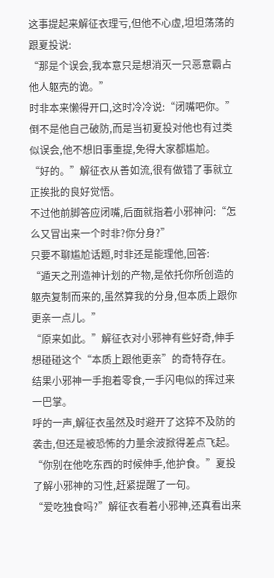这事提起来解征衣理亏,但他不心虚,坦坦荡荡的跟夏投说:
“那是个误会,我本意只是想消灭一只恶意霸占他人躯壳的诡。”
时非本来懒得开口,这时冷冷说:“闭嘴吧你。”
倒不是他自己破防,而是当初夏投对他也有过类似误会,他不想旧事重提,免得大家都尴尬。
“好的。”解征衣从善如流,很有做错了事就立正挨批的良好觉悟。
不过他前脚答应闭嘴,后面就指着小邪神问:“怎么又冒出来一个时非?你分身?”
只要不聊尴尬话题,时非还是能理他,回答:
“遁天之刑造神计划的产物,是依托你所创造的躯壳复制而来的,虽然算我的分身,但本质上跟你更亲一点儿。”
“原来如此。”解征衣对小邪神有些好奇,伸手想碰碰这个“本质上跟他更亲”的奇特存在。
结果小邪神一手抱着零食,一手闪电似的挥过来一巴掌。
呼的一声,解征衣虽然及时避开了这猝不及防的袭击,但还是被恐怖的力量余波掀得差点飞起。
“你别在他吃东西的时候伸手,他护食。”夏投了解小邪神的习性,赶紧提醒了一句。
“爱吃独食吗?”解征衣看着小邪神,还真看出来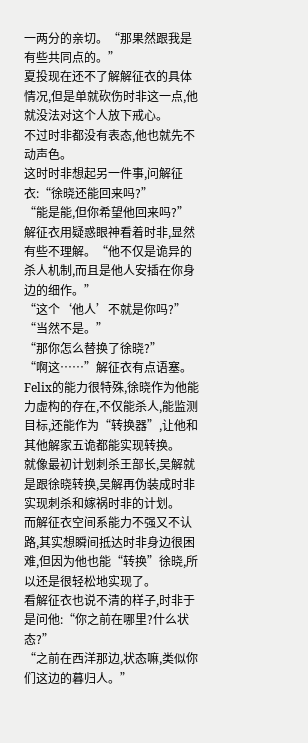一两分的亲切。“那果然跟我是有些共同点的。”
夏投现在还不了解解征衣的具体情况,但是单就砍伤时非这一点,他就没法对这个人放下戒心。
不过时非都没有表态,他也就先不动声色。
这时时非想起另一件事,问解征衣:“徐晓还能回来吗?”
“能是能,但你希望他回来吗?”解征衣用疑惑眼神看着时非,显然有些不理解。“他不仅是诡异的杀人机制,而且是他人安插在你身边的细作。”
“这个‘他人’不就是你吗?”
“当然不是。”
“那你怎么替换了徐晓?”
“啊这……”解征衣有点语塞。
Felix的能力很特殊,徐晓作为他能力虚构的存在,不仅能杀人,能监测目标,还能作为“转换器”,让他和其他解家五诡都能实现转换。
就像最初计划刺杀王部长,吴解就是跟徐晓转换,吴解再伪装成时非实现刺杀和嫁祸时非的计划。
而解征衣空间系能力不强又不认路,其实想瞬间抵达时非身边很困难,但因为他也能“转换”徐晓,所以还是很轻松地实现了。
看解征衣也说不清的样子,时非于是问他:“你之前在哪里?什么状态?”
“之前在西洋那边,状态嘛,类似你们这边的暮归人。”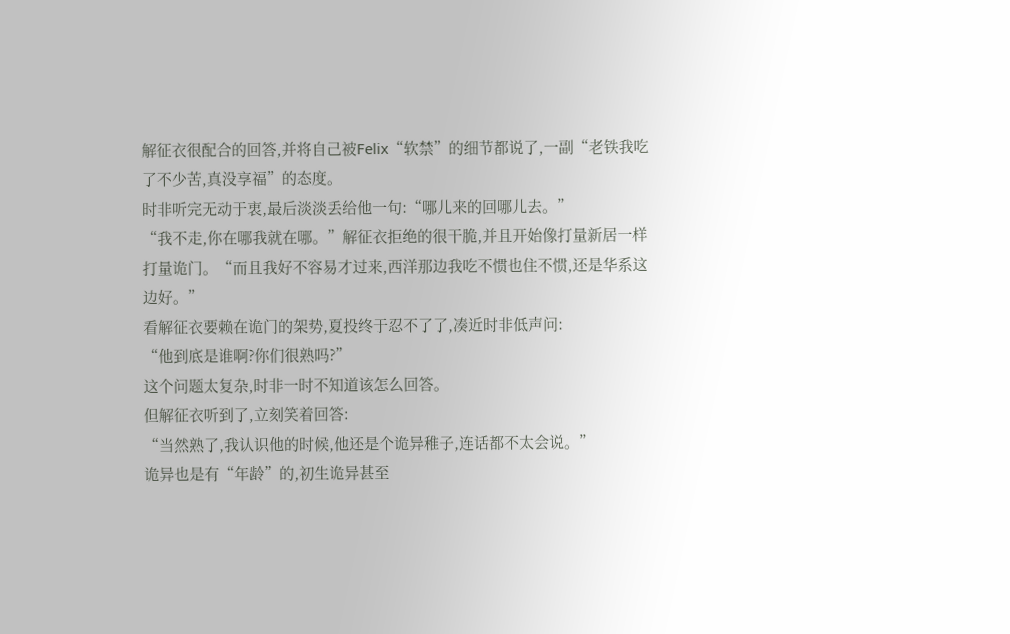解征衣很配合的回答,并将自己被Felix“软禁”的细节都说了,一副“老铁我吃了不少苦,真没享福”的态度。
时非听完无动于衷,最后淡淡丢给他一句:“哪儿来的回哪儿去。”
“我不走,你在哪我就在哪。”解征衣拒绝的很干脆,并且开始像打量新居一样打量诡门。“而且我好不容易才过来,西洋那边我吃不惯也住不惯,还是华系这边好。”
看解征衣要赖在诡门的架势,夏投终于忍不了了,凑近时非低声问:
“他到底是谁啊?你们很熟吗?”
这个问题太复杂,时非一时不知道该怎么回答。
但解征衣听到了,立刻笑着回答:
“当然熟了,我认识他的时候,他还是个诡异稚子,连话都不太会说。”
诡异也是有“年龄”的,初生诡异甚至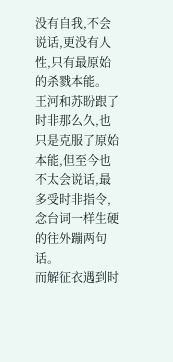没有自我,不会说话,更没有人性,只有最原始的杀戮本能。
王河和苏盼跟了时非那么久,也只是克服了原始本能,但至今也不太会说话,最多受时非指令,念台词一样生硬的往外蹦两句话。
而解征衣遇到时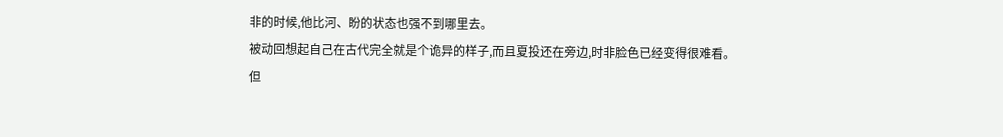非的时候,他比河、盼的状态也强不到哪里去。
被动回想起自己在古代完全就是个诡异的样子,而且夏投还在旁边,时非脸色已经变得很难看。
但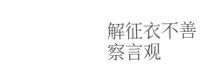解征衣不善察言观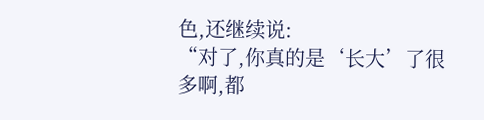色,还继续说:
“对了,你真的是‘长大’了很多啊,都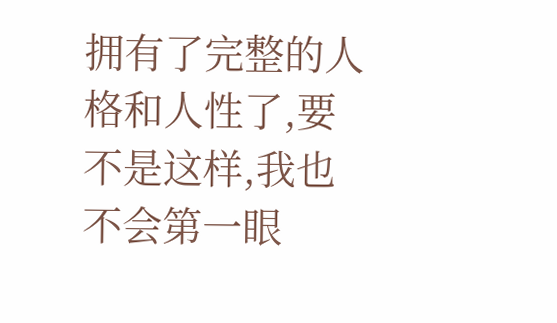拥有了完整的人格和人性了,要不是这样,我也不会第一眼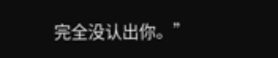完全没认出你。”